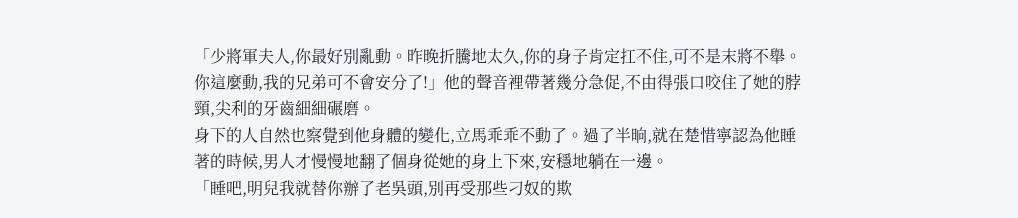「少將軍夫人,你最好別亂動。昨晚折騰地太久,你的身子肯定扛不住,可不是末將不舉。你這麼動,我的兄弟可不會安分了!」他的聲音裡帶著幾分急促,不由得張口咬住了她的脖頸,尖利的牙齒細細碾磨。
身下的人自然也察覺到他身體的變化,立馬乖乖不動了。過了半晌,就在楚惜寧認為他睡著的時候,男人才慢慢地翻了個身從她的身上下來,安穩地躺在一邊。
「睡吧,明兒我就替你辦了老吳頭,別再受那些刁奴的欺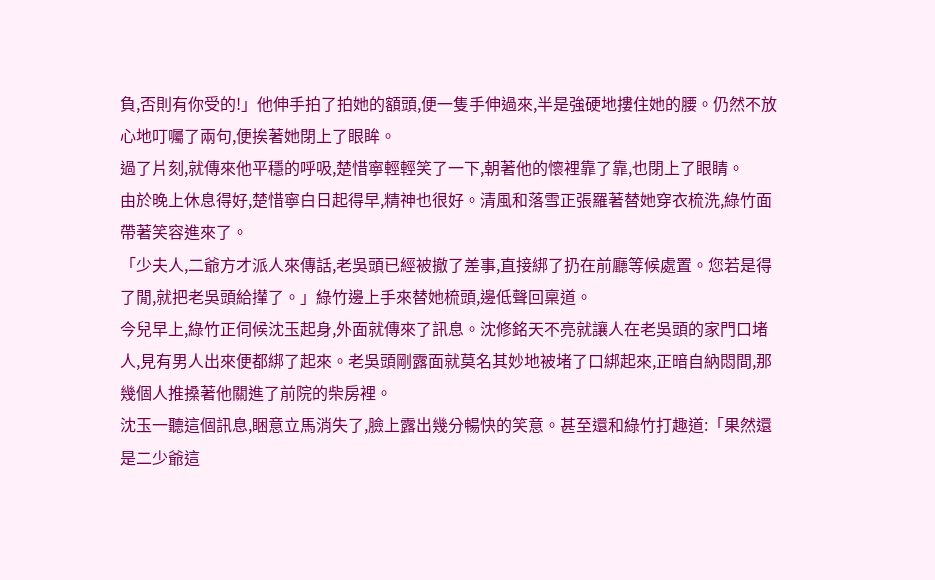負,否則有你受的!」他伸手拍了拍她的額頭,便一隻手伸過來,半是強硬地摟住她的腰。仍然不放心地叮囑了兩句,便挨著她閉上了眼眸。
過了片刻,就傳來他平穩的呼吸,楚惜寧輕輕笑了一下,朝著他的懷裡靠了靠,也閉上了眼睛。
由於晚上休息得好,楚惜寧白日起得早,精神也很好。清風和落雪正張羅著替她穿衣梳洗,綠竹面帶著笑容進來了。
「少夫人,二爺方才派人來傳話,老吳頭已經被撤了差事,直接綁了扔在前廳等候處置。您若是得了閒,就把老吳頭給攆了。」綠竹邊上手來替她梳頭,邊低聲回稟道。
今兒早上,綠竹正伺候沈玉起身,外面就傳來了訊息。沈修銘天不亮就讓人在老吳頭的家門口堵人,見有男人出來便都綁了起來。老吳頭剛露面就莫名其妙地被堵了口綁起來,正暗自納悶間,那幾個人推搡著他關進了前院的柴房裡。
沈玉一聽這個訊息,睏意立馬消失了,臉上露出幾分暢快的笑意。甚至還和綠竹打趣道:「果然還是二少爺這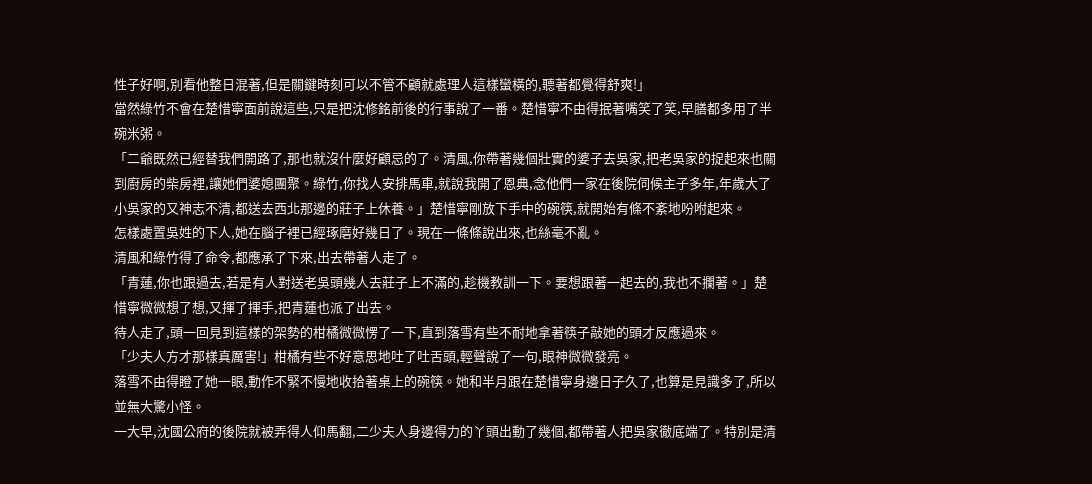性子好啊,別看他整日混著,但是關鍵時刻可以不管不顧就處理人這樣蠻橫的,聽著都覺得舒爽!」
當然綠竹不會在楚惜寧面前說這些,只是把沈修銘前後的行事說了一番。楚惜寧不由得抿著嘴笑了笑,早膳都多用了半碗米粥。
「二爺既然已經替我們開路了,那也就沒什麼好顧忌的了。清風,你帶著幾個壯實的婆子去吳家,把老吳家的捉起來也關到廚房的柴房裡,讓她們婆媳團聚。綠竹,你找人安排馬車,就說我開了恩典,念他們一家在後院伺候主子多年,年歲大了小吳家的又神志不清,都送去西北那邊的莊子上休養。」楚惜寧剛放下手中的碗筷,就開始有條不紊地吩咐起來。
怎樣處置吳姓的下人,她在腦子裡已經琢磨好幾日了。現在一條條說出來,也絲毫不亂。
清風和綠竹得了命令,都應承了下來,出去帶著人走了。
「青蓮,你也跟過去,若是有人對送老吳頭幾人去莊子上不滿的,趁機教訓一下。要想跟著一起去的,我也不攔著。」楚惜寧微微想了想,又揮了揮手,把青蓮也派了出去。
待人走了,頭一回見到這樣的架勢的柑橘微微愣了一下,直到落雪有些不耐地拿著筷子敲她的頭才反應過來。
「少夫人方才那樣真厲害!」柑橘有些不好意思地吐了吐舌頭,輕聲說了一句,眼神微微發亮。
落雪不由得瞪了她一眼,動作不緊不慢地收拾著桌上的碗筷。她和半月跟在楚惜寧身邊日子久了,也算是見識多了,所以並無大驚小怪。
一大早,沈國公府的後院就被弄得人仰馬翻,二少夫人身邊得力的丫頭出動了幾個,都帶著人把吳家徹底端了。特別是清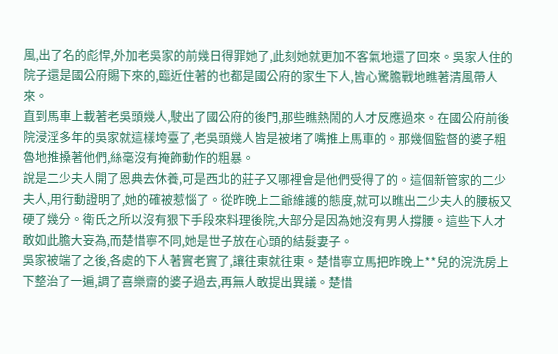風,出了名的彪悍,外加老吳家的前幾日得罪她了,此刻她就更加不客氣地還了回來。吳家人住的院子還是國公府賜下來的,臨近住著的也都是國公府的家生下人,皆心驚膽戰地瞧著清風帶人來。
直到馬車上載著老吳頭幾人,駛出了國公府的後門,那些瞧熱鬧的人才反應過來。在國公府前後院浸淫多年的吳家就這樣垮臺了,老吳頭幾人皆是被堵了嘴推上馬車的。那幾個監督的婆子粗魯地推搡著他們,絲毫沒有掩飾動作的粗暴。
說是二少夫人開了恩典去休養,可是西北的莊子又哪裡會是他們受得了的。這個新管家的二少夫人,用行動證明了,她的確被惹惱了。從昨晚上二爺維護的態度,就可以瞧出二少夫人的腰板又硬了幾分。衛氏之所以沒有狠下手段來料理後院,大部分是因為她沒有男人撐腰。這些下人才敢如此膽大妄為,而楚惜寧不同,她是世子放在心頭的結髮妻子。
吳家被端了之後,各處的下人著實老實了,讓往東就往東。楚惜寧立馬把昨晚上**兒的浣洗房上下整治了一遍,調了喜樂齋的婆子過去,再無人敢提出異議。楚惜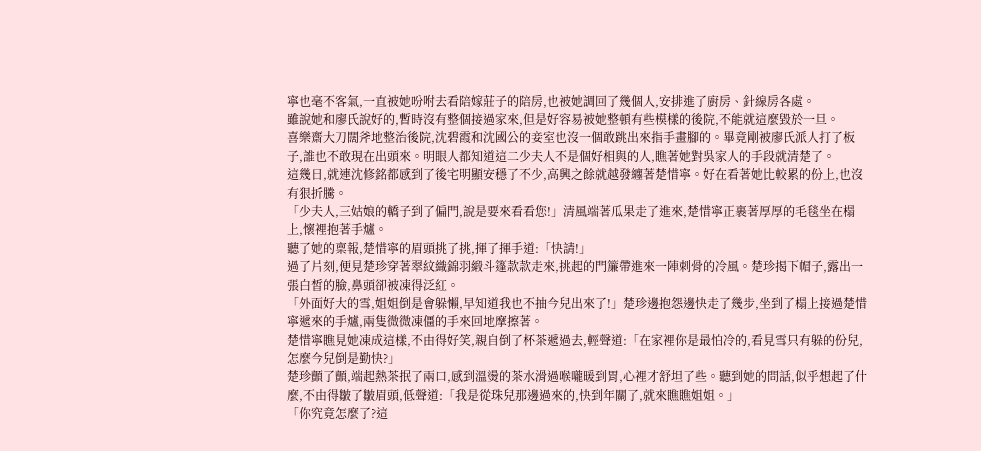寧也毫不客氣,一直被她吩咐去看陪嫁莊子的陪房,也被她調回了幾個人,安排進了廚房、針線房各處。
雖說她和廖氏說好的,暫時沒有整個接過家來,但是好容易被她整頓有些模樣的後院,不能就這麼毀於一旦。
喜樂齋大刀闊斧地整治後院,沈碧霞和沈國公的妾室也沒一個敢跳出來指手畫腳的。畢竟剛被廖氏派人打了板子,誰也不敢現在出頭來。明眼人都知道這二少夫人不是個好相與的人,瞧著她對吳家人的手段就清楚了。
這幾日,就連沈修銘都感到了後宅明顯安穩了不少,高興之餘就越發纏著楚惜寧。好在看著她比較累的份上,也沒有狠折騰。
「少夫人,三姑娘的轎子到了偏門,說是要來看看您!」清風端著瓜果走了進來,楚惜寧正裹著厚厚的毛毯坐在榻上,懷裡抱著手爐。
聽了她的稟報,楚惜寧的眉頭挑了挑,揮了揮手道:「快請!」
過了片刻,便見楚珍穿著翠紋織錦羽緞斗篷款款走來,挑起的門簾帶進來一陣刺骨的冷風。楚珍揭下帽子,露出一張白皙的臉,鼻頭卻被凍得泛紅。
「外面好大的雪,姐姐倒是會躲懶,早知道我也不抽今兒出來了!」楚珍邊抱怨邊快走了幾步,坐到了榻上接過楚惜寧遞來的手爐,兩隻微微凍僵的手來回地摩擦著。
楚惜寧瞧見她凍成這樣,不由得好笑,親自倒了杯茶遞過去,輕聲道:「在家裡你是最怕冷的,看見雪只有躲的份兒,怎麼今兒倒是勤快?」
楚珍顫了顫,端起熱茶抿了兩口,感到溫燙的茶水滑過喉嚨暖到胃,心裡才舒坦了些。聽到她的問話,似乎想起了什麼,不由得皺了皺眉頭,低聲道:「我是從珠兒那邊過來的,快到年關了,就來瞧瞧姐姐。」
「你究竟怎麼了?這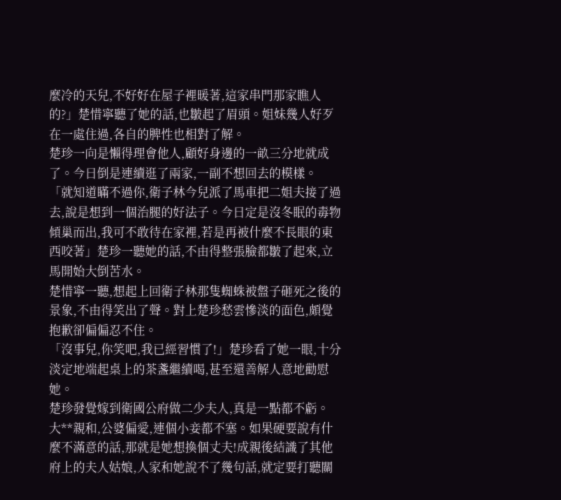麼冷的天兒,不好好在屋子裡暖著,這家串門那家瞧人的?」楚惜寧聽了她的話,也皺起了眉頭。姐妹幾人好歹在一處住過,各自的脾性也相對了解。
楚珍一向是懶得理會他人,顧好身邊的一畝三分地就成了。今日倒是連續逛了兩家,一副不想回去的模樣。
「就知道瞞不過你,衛子林今兒派了馬車把二姐夫接了過去,說是想到一個治腿的好法子。今日定是沒冬眠的毒物傾巢而出,我可不敢待在家裡,若是再被什麼不長眼的東西咬著」楚珍一聽她的話,不由得整張臉都皺了起來,立馬開始大倒苦水。
楚惜寧一聽,想起上回衛子林那隻蜘蛛被盤子砸死之後的景象,不由得笑出了聲。對上楚珍愁雲慘淡的面色,頗覺抱歉卻偏偏忍不住。
「沒事兒,你笑吧,我已經習慣了!」楚珍看了她一眼,十分淡定地端起桌上的茶盞繼續喝,甚至還善解人意地勸慰她。
楚珍發覺嫁到衛國公府做二少夫人,真是一點都不虧。大**親和,公婆偏愛,連個小妾都不塞。如果硬要說有什麼不滿意的話,那就是她想換個丈夫!成親後結識了其他府上的夫人姑娘,人家和她說不了幾句話,就定要打聽關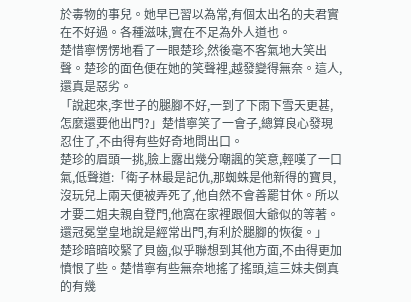於毒物的事兒。她早已習以為常,有個太出名的夫君實在不好過。各種滋味,實在不足為外人道也。
楚惜寧愣愣地看了一眼楚珍,然後毫不客氣地大笑出聲。楚珍的面色便在她的笑聲裡,越發變得無奈。這人,還真是惡劣。
「說起來,李世子的腿腳不好,一到了下雨下雪天更甚,怎麼還要他出門?」楚惜寧笑了一會子,總算良心發現忍住了,不由得有些好奇地問出口。
楚珍的眉頭一挑,臉上露出幾分嘲諷的笑意,輕嘆了一口氣,低聲道:「衛子林最是記仇,那蜘蛛是他新得的寶貝,沒玩兒上兩天便被弄死了,他自然不會善罷甘休。所以才要二姐夫親自登門,他窩在家裡跟個大爺似的等著。還冠冕堂皇地說是經常出門,有利於腿腳的恢復。」
楚珍暗暗咬緊了貝齒,似乎聯想到其他方面,不由得更加憤恨了些。楚惜寧有些無奈地搖了搖頭,這三妹夫倒真的有幾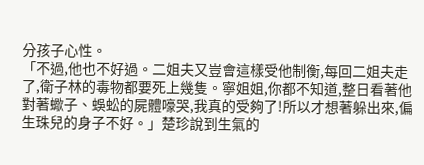分孩子心性。
「不過,他也不好過。二姐夫又豈會這樣受他制衡,每回二姐夫走了,衛子林的毒物都要死上幾隻。寧姐姐,你都不知道,整日看著他對著蠍子、蜈蚣的屍體嚎哭,我真的受夠了!所以才想著躲出來,偏生珠兒的身子不好。」楚珍說到生氣的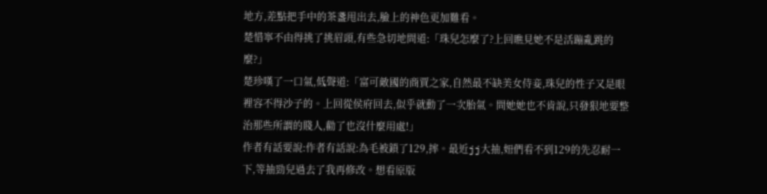地方,差點把手中的茶盞甩出去,臉上的神色更加難看。
楚惜寧不由得挑了挑眉頭,有些急切地問道:「珠兒怎麼了?上回瞧見她不是活蹦亂跳的麼?」
楚珍嘆了一口氣,低聲道:「富可敵國的商賈之家,自然最不缺美女侍妾,珠兒的性子又是眼裡容不得沙子的。上回從侯府回去,似乎就動了一次胎氣。問她她也不肯說,只發狠地要整治那些所謂的賤人,勸了也沒什麼用處!」
作者有話要說:作者有話說:為毛被鎖了129,摔。最近jj大抽,妞們看不到129的先忍耐一下,等抽勁兒過去了我再修改。想看原版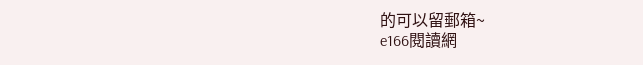的可以留郵箱~
e166閱讀網